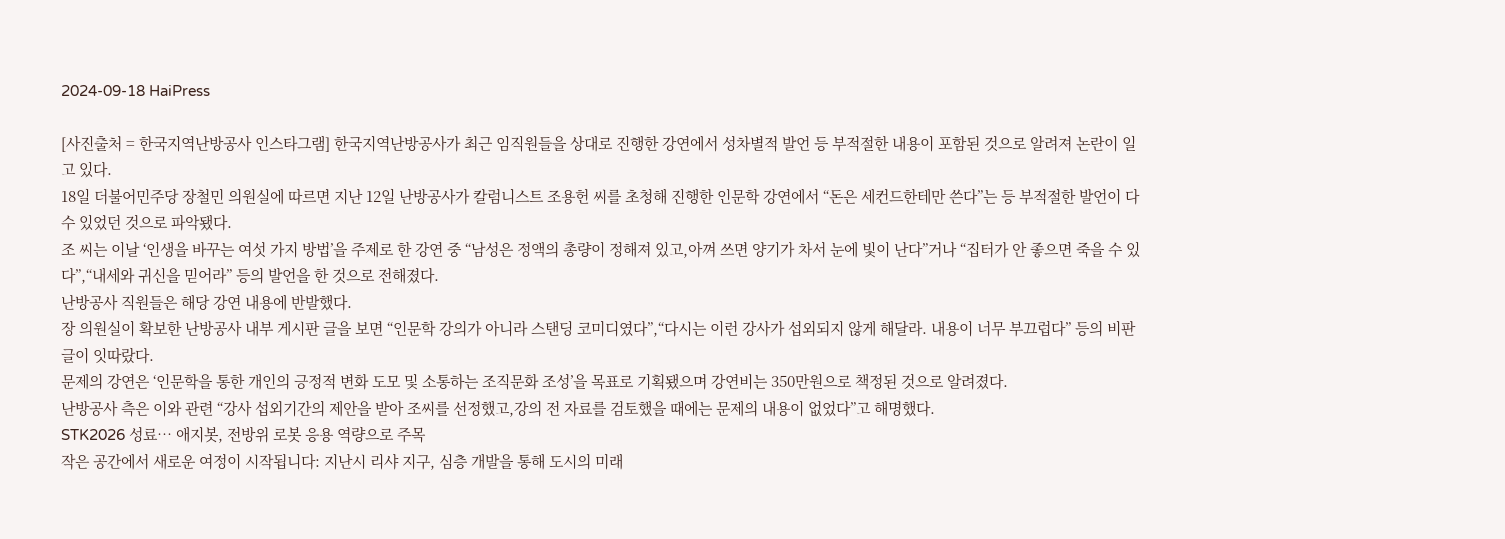2024-09-18 HaiPress

[사진출처 = 한국지역난방공사 인스타그램] 한국지역난방공사가 최근 임직원들을 상대로 진행한 강연에서 성차별적 발언 등 부적절한 내용이 포함된 것으로 알려져 논란이 일고 있다.
18일 더불어민주당 장철민 의원실에 따르면 지난 12일 난방공사가 칼럼니스트 조용헌 씨를 초청해 진행한 인문학 강연에서 “돈은 세컨드한테만 쓴다”는 등 부적절한 발언이 다수 있었던 것으로 파악됐다.
조 씨는 이날 ‘인생을 바꾸는 여섯 가지 방법’을 주제로 한 강연 중 “남성은 정액의 총량이 정해져 있고,아껴 쓰면 양기가 차서 눈에 빛이 난다”거나 “집터가 안 좋으면 죽을 수 있다”,“내세와 귀신을 믿어라” 등의 발언을 한 것으로 전해졌다.
난방공사 직원들은 해당 강연 내용에 반발했다.
장 의원실이 확보한 난방공사 내부 게시판 글을 보면 “인문학 강의가 아니라 스탠딩 코미디였다”,“다시는 이런 강사가 섭외되지 않게 해달라. 내용이 너무 부끄럽다” 등의 비판 글이 잇따랐다.
문제의 강연은 ‘인문학을 통한 개인의 긍정적 변화 도모 및 소통하는 조직문화 조성’을 목표로 기획됐으며 강연비는 350만원으로 책정된 것으로 알려졌다.
난방공사 측은 이와 관련 “강사 섭외기간의 제안을 받아 조씨를 선정했고,강의 전 자료를 검토했을 때에는 문제의 내용이 없었다”고 해명했다.
STK2026 성료… 애지봇, 전방위 로봇 응용 역량으로 주목
작은 공간에서 새로운 여정이 시작됩니다: 지난시 리샤 지구, 심층 개발을 통해 도시의 미래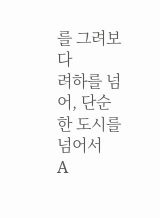를 그려보다
려하를 넘어, 단순한 도시를 넘어서
A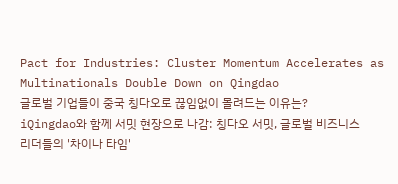Pact for Industries: Cluster Momentum Accelerates as Multinationals Double Down on Qingdao
글로벌 기업들이 중국 칭다오로 끊임없이 몰려드는 이유는?
iQingdao와 함께 서밋 현장으로 나감: 칭다오 서밋, 글로벌 비즈니스 리더들의 '차이나 타임'